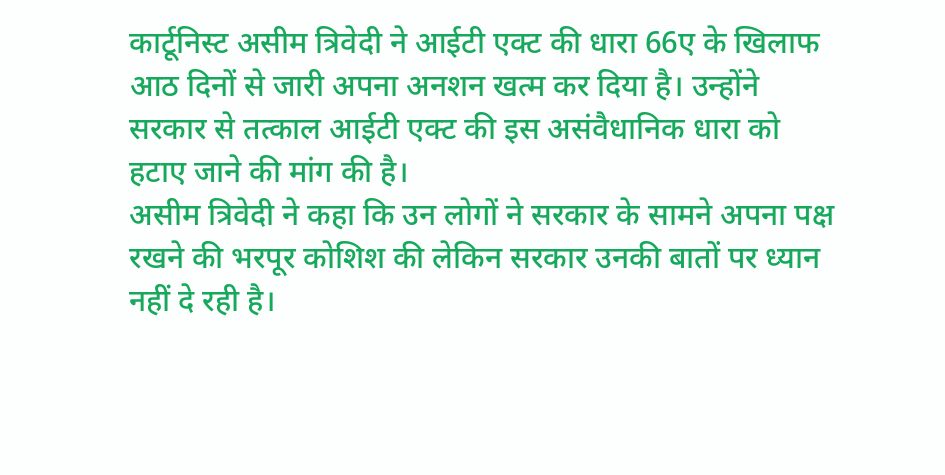कार्टूनिस्ट असीम त्रिवेदी ने आईटी एक्ट की धारा 66ए के खिलाफ आठ दिनों से जारी अपना अनशन खत्म कर दिया है। उन्होंने सरकार से तत्काल आईटी एक्ट की इस असंवैधानिक धारा को हटाए जाने की मांग की है।
असीम त्रिवेदी ने कहा कि उन लोगों ने सरकार के सामने अपना पक्ष रखने की भरपूर कोशिश की लेकिन सरकार उनकी बातों पर ध्यान नहीं दे रही है।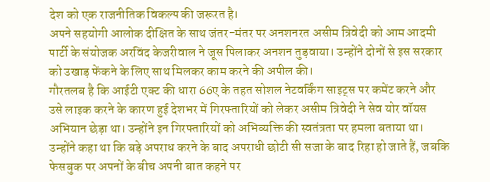देश को एक राजनीतिक विकल्प की जरूरत है।
अपने सहयोगी आलोक दीक्षित के साथ जंतर-मंतर पर अनशनरत असीम त्रिवेदी को आम आदमी पार्टी के संयोजक अरविंद केजरीवाल ने जूस पिलाकर अनशन तुड़वाया। उन्होंने दोनों से इस सरकार को उखाड़ फेंकने के लिए साथ मिलकर काम करने की अपील की।
गौरतलब है कि आईटी एक्ट की धारा 66ए के तहत सोशल नेटवर्किंग साइट्स पर कमेंट करने और उसे लाइक करने के कारण हुई देशभर में गिरफ्तारियों को लेकर असीम त्रिवेदी ने सेव योर वॉयस अभियान छेड़ा था। उन्होंने इन गिरफ्तारियों को अभिव्यक्ति की स्वतंत्रता पर हमला बताया था। उन्होंने कहा था कि बड़े अपराध करने के बाद अपराधी छोटी सी सजा के बाद रिहा हो जाते हैं, जबकि फेसबुक पर अपनों के बीच अपनी बात कहने पर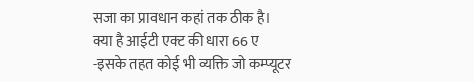सजा का प्रावधान कहां तक ठीक है।
क्या है आईटी एक्ट की धारा 66 ए
-इसके तहत कोई भी व्यक्ति जो कम्प्यूटर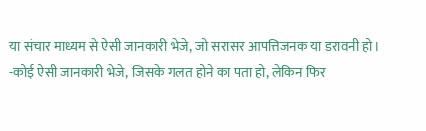या संचार माध्यम से ऐसी जानकारी भेजे, जो सरासर आपत्तिजनक या डरावनी हो।
-कोई ऐसी जानकारी भेजे, जिसके गलत होने का पता हो, लेकिन फिर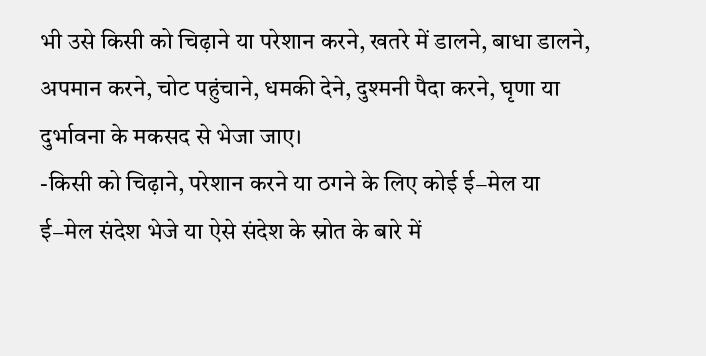भी उसे किसी को चिढ़ाने या परेशान करने, खतरे में डालने, बाधा डालने, अपमान करने, चोट पहुंचाने, धमकी देने, दुश्मनी पैदा करने, घृणा या दुर्भावना के मकसद से भेजा जाए।
-किसी को चिढ़ाने, परेशान करने या ठगने के लिए कोई ई−मेल या ई−मेल संदेश भेजे या ऐसे संदेश के स्रोत के बारे में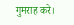गुमराह करे।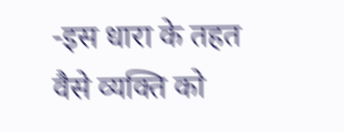-इस धारा के तहत वैसे व्यक्ति को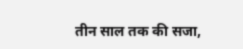तीन साल तक की सजा,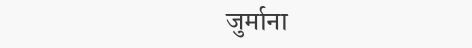जुर्माना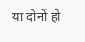या दोनों हो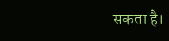सकता है।